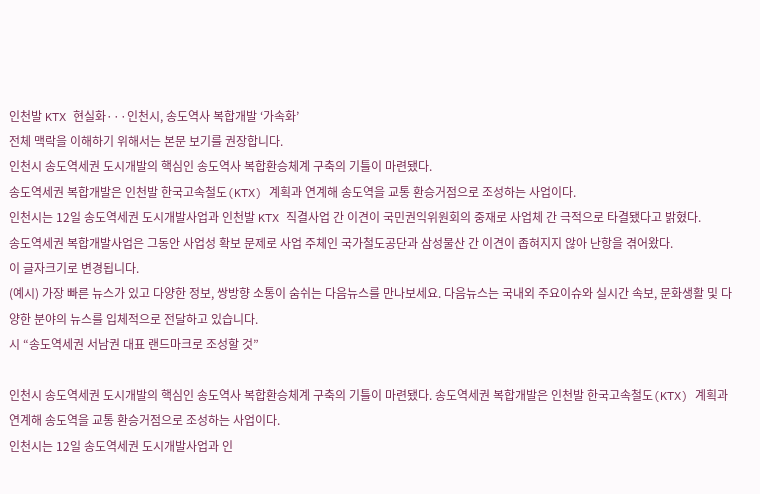인천발 KTX 현실화···인천시, 송도역사 복합개발 ‘가속화’
전체 맥락을 이해하기 위해서는 본문 보기를 권장합니다.
인천시 송도역세권 도시개발의 핵심인 송도역사 복합환승체계 구축의 기틀이 마련됐다.
송도역세권 복합개발은 인천발 한국고속철도(KTX) 계획과 연계해 송도역을 교통 환승거점으로 조성하는 사업이다.
인천시는 12일 송도역세권 도시개발사업과 인천발 KTX 직결사업 간 이견이 국민권익위원회의 중재로 사업체 간 극적으로 타결됐다고 밝혔다.
송도역세권 복합개발사업은 그동안 사업성 확보 문제로 사업 주체인 국가철도공단과 삼성물산 간 이견이 좁혀지지 않아 난항을 겪어왔다.
이 글자크기로 변경됩니다.
(예시) 가장 빠른 뉴스가 있고 다양한 정보, 쌍방향 소통이 숨쉬는 다음뉴스를 만나보세요. 다음뉴스는 국내외 주요이슈와 실시간 속보, 문화생활 및 다양한 분야의 뉴스를 입체적으로 전달하고 있습니다.
시 “송도역세권 서남권 대표 랜드마크로 조성할 것”

인천시 송도역세권 도시개발의 핵심인 송도역사 복합환승체계 구축의 기틀이 마련됐다. 송도역세권 복합개발은 인천발 한국고속철도(KTX) 계획과 연계해 송도역을 교통 환승거점으로 조성하는 사업이다.
인천시는 12일 송도역세권 도시개발사업과 인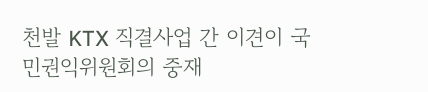천발 KTX 직결사업 간 이견이 국민권익위원회의 중재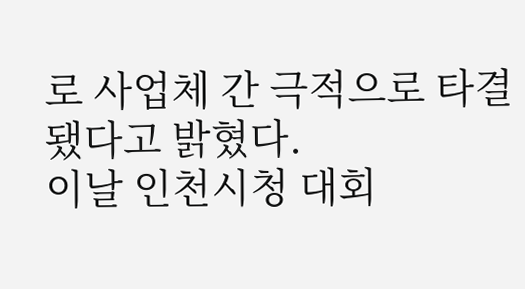로 사업체 간 극적으로 타결됐다고 밝혔다.
이날 인천시청 대회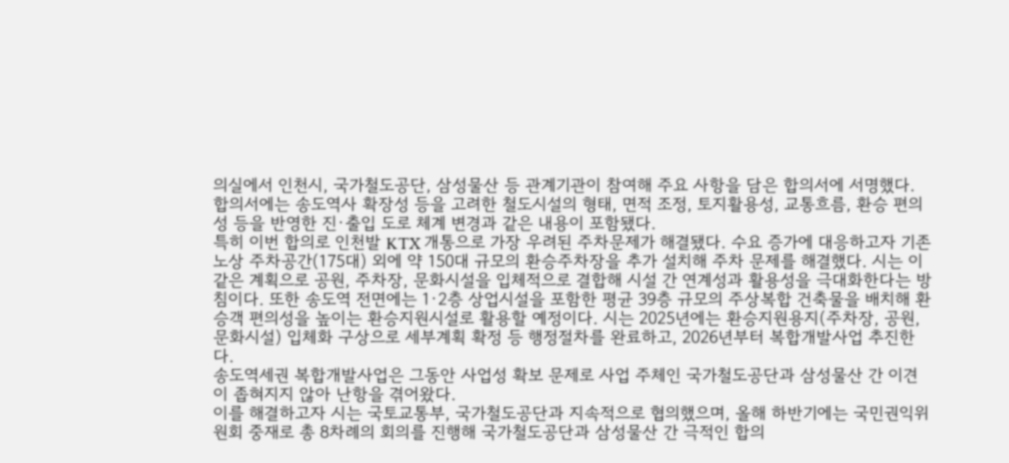의실에서 인천시, 국가철도공단, 삼성물산 등 관계기관이 참여해 주요 사항을 담은 합의서에 서명했다.
합의서에는 송도역사 확장성 등을 고려한 철도시설의 형태, 면적 조정, 토지활용성, 교통흐름, 환승 편의성 등을 반영한 진·출입 도로 체계 변경과 같은 내용이 포함됐다.
특히 이번 합의로 인천발 KTX 개통으로 가장 우려된 주차문제가 해결됐다. 수요 증가에 대응하고자 기존 노상 주차공간(175대) 외에 약 150대 규모의 환승주차장을 추가 설치해 주차 문제를 해결했다. 시는 이 같은 계획으로 공원, 주차장, 문화시설을 입체적으로 결합해 시설 간 연계성과 활용성을 극대화한다는 방침이다. 또한 송도역 전면에는 1·2층 상업시설을 포함한 평균 39층 규모의 주상복합 건축물을 배치해 환승객 편의성을 높이는 환승지원시설로 활용할 예정이다. 시는 2025년에는 환승지원용지(주차장, 공원, 문화시설) 입체화 구상으로 세부계획 확정 등 행정절차를 완료하고, 2026년부터 복합개발사업 추진한다.
송도역세권 복합개발사업은 그동안 사업성 확보 문제로 사업 주체인 국가철도공단과 삼성물산 간 이견이 좁혀지지 않아 난항을 겪어왔다.
이를 해결하고자 시는 국토교통부, 국가철도공단과 지속적으로 협의했으며, 올해 하반기에는 국민권익위원회 중재로 총 8차례의 회의를 진행해 국가철도공단과 삼성물산 간 극적인 합의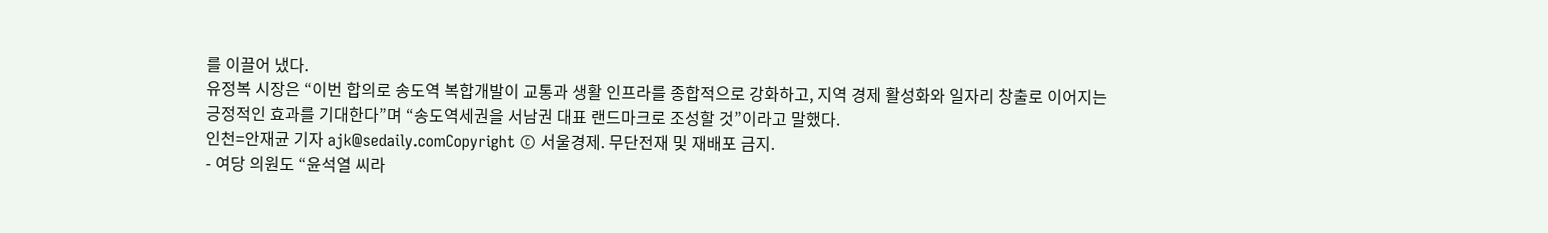를 이끌어 냈다.
유정복 시장은 “이번 합의로 송도역 복합개발이 교통과 생활 인프라를 종합적으로 강화하고, 지역 경제 활성화와 일자리 창출로 이어지는 긍정적인 효과를 기대한다”며 “송도역세권을 서남권 대표 랜드마크로 조성할 것”이라고 말했다.
인천=안재균 기자 ajk@sedaily.comCopyright © 서울경제. 무단전재 및 재배포 금지.
- 여당 의원도 “윤석열 씨라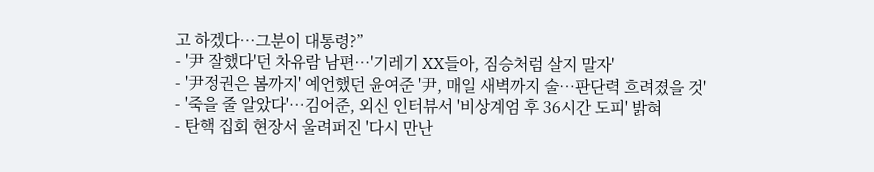고 하겠다…그분이 대통령?”
- '尹 잘했다'던 차유람 남편…'기레기 XX들아, 짐승처럼 살지 말자'
- '尹정권은 봄까지' 예언했던 윤여준 '尹, 매일 새벽까지 술…판단력 흐려졌을 것'
- '죽을 줄 알았다'…김어준, 외신 인터뷰서 '비상계엄 후 36시간 도피' 밝혀
- 탄핵 집회 현장서 울려퍼진 '다시 만난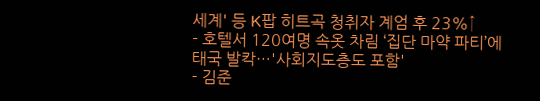세계' 등 K팝 히트곡 청취자 계엄 후 23%↑
- 호텔서 120여명 속옷 차림 ‘집단 마약 파티’에 태국 발칵…'사회지도층도 포함'
- 김준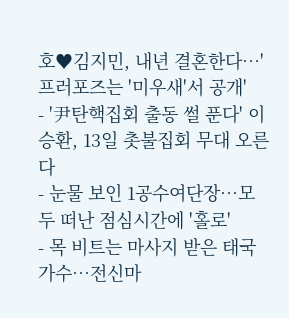호♥김지민, 내년 결혼한다…'프러포즈는 '미우새'서 공개'
- '尹탄핵집회 출동 썰 푼다' 이승환, 13일 촛불집회 무대 오른다
- 눈물 보인 1공수여단장…모두 떠난 점심시간에 '홀로'
- 목 비트는 마사지 받은 태국 가수…전신마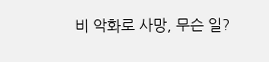비 악화로 사망, 무슨 일?